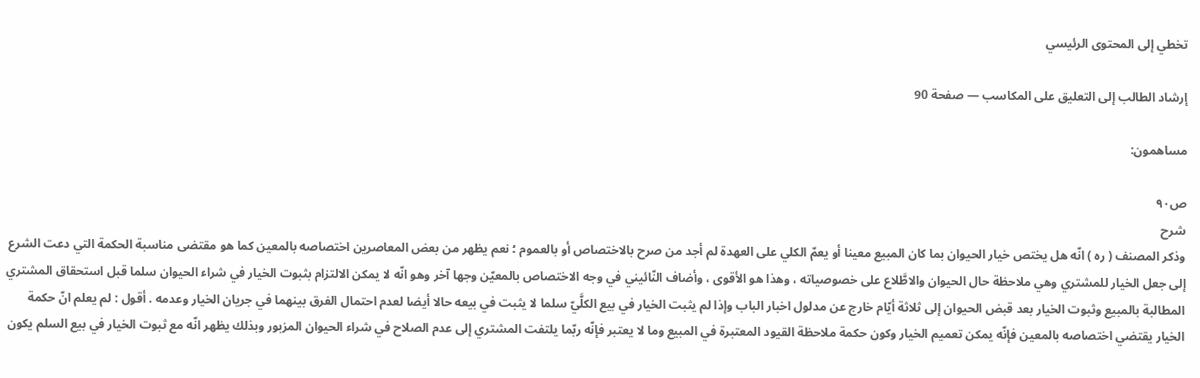تخطي إلى المحتوى الرئيسي

إرشاد الطالب إلى التعليق على المكاسب — صفحة 90

مساهمون:

ص٩٠
شرح
وذكر المصنف ( ره ) انّه هل يختص خيار الحيوان بما كان المبيع معينا أو يعمّ الكلي على العهدة لم أجد من صرح بالاختصاص أو بالعموم ؛ نعم يظهر من بعض المعاصرين اختصاصه بالمعين كما هو مقتضى مناسبة الحكمة التي دعت الشرع إلى جعل الخيار للمشتري وهي ملاحظة حال الحيوان والاطَّلاع على خصوصياته ، وهذا هو الأقوى ، وأضاف النّائيني في وجه الاختصاص بالمعيّن وجها آخر وهو انّه لا يمكن الالتزام بثبوت الخيار في شراء الحيوان سلما قبل استحقاق المشتري المطالبة بالمبيع وثبوت الخيار بعد قبض الحيوان إلى ثلاثة أيّام خارج عن مدلول اخبار الباب وإذا لم يثبت الخيار في بيع الكلَّيّ سلما لا يثبت في بيعه حالا أيضا لعدم احتمال الفرق بينهما في جريان الخيار وعدمه . أقول : لم يعلم انّ حكمة الخيار يقتضي اختصاصه بالمعين فإنّه يمكن تعميم الخيار وكون حكمة ملاحظة القيود المعتبرة في المبيع وما لا يعتبر فإنّه ربّما يلتفت المشتري إلى عدم الصلاح في شراء الحيوان المزبور وبذلك يظهر انّه مع ثبوت الخيار في بيع السلم يكون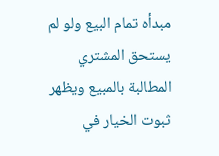مبدأه تمام البيع ولو لم يستحق المشتري المطالبة بالمبيع ويظهر ثبوت الخيار في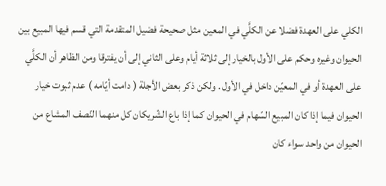الكلي على العهدة فضلا عن الكلَّي في المعين مثل صحيحة فضيل المتقدمة التي قسم فيها المبيع بين الحيوان وغيره وحكم على الأول بالخيار إلى ثلاثة أيام وعلى الثاني إلى أن يفترقا ومن الظاهر أن الكلَّي على العهدة أو في المعيّن داخل في الأول . ولكن ذكر بعض الأجلة ( دامت أيّامه ) عدم ثبوت خيار الحيوان فيما إذا كان المبيع السّهام في الحيوان كما إذا باع الشّريكان كل منهما النّصف المشاع من الحيوان من واحد سواء كان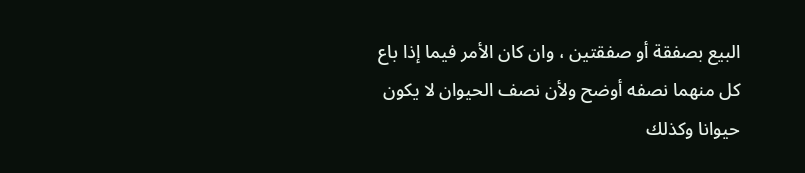البيع بصفقة أو صفقتين ، وان كان الأمر فيما إذا باع كل منهما نصفه أوضح ولأن نصف الحيوان لا يكون حيوانا وكذلك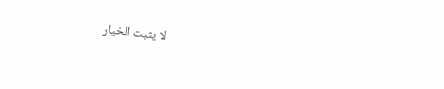لا يثبت الخيار